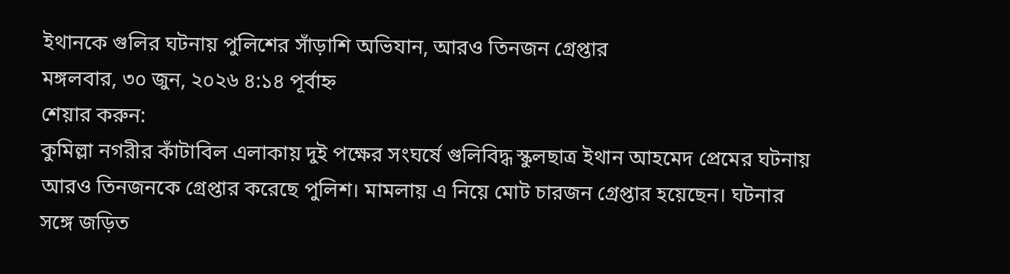ইথানকে গুলির ঘটনায় পুলিশের সাঁড়াশি অভিযান, আরও তিনজন গ্রেপ্তার
মঙ্গলবার, ৩০ জুন, ২০২৬ ৪:১৪ পূর্বাহ্ন
শেয়ার করুন:
কুমিল্লা নগরীর কাঁটাবিল এলাকায় দুই পক্ষের সংঘর্ষে গুলিবিদ্ধ স্কুলছাত্র ইথান আহমেদ প্রেমের ঘটনায় আরও তিনজনকে গ্রেপ্তার করেছে পুলিশ। মামলায় এ নিয়ে মোট চারজন গ্রেপ্তার হয়েছেন। ঘটনার সঙ্গে জড়িত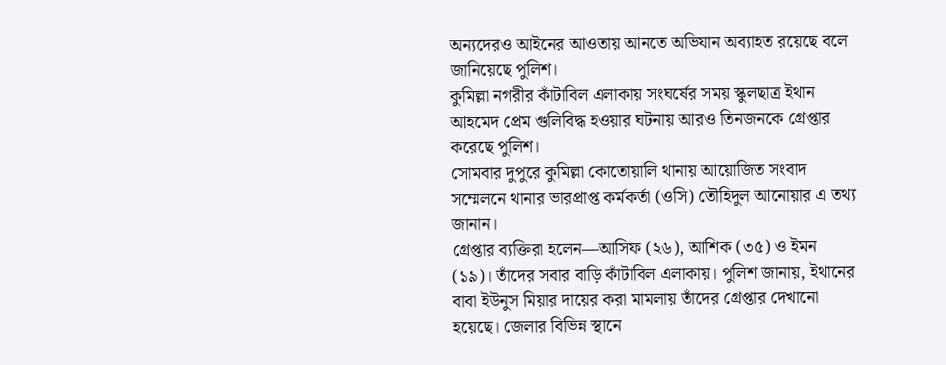অন্যদেরও আইনের আওতায় আনতে অভিযান অব্যাহত রয়েছে বলে জানিয়েছে পুলিশ।
কুমিল্লা নগরীর কাঁটাবিল এলাকায় সংঘর্ষের সময় স্কুলছাত্র ইথান আহমেদ প্রেম গুলিবিদ্ধ হওয়ার ঘটনায় আরও তিনজনকে গ্রেপ্তার করেছে পুলিশ।
সোমবার দুপুরে কুমিল্লা কোতোয়ালি থানায় আয়োজিত সংবাদ সম্মেলনে থানার ভারপ্রাপ্ত কর্মকর্তা (ওসি) তৌহিদুল আনোয়ার এ তথ্য জানান।
গ্রেপ্তার ব্যক্তিরা হলেন—আসিফ (২৬), আশিক (৩৫) ও ইমন (১৯)। তাঁদের সবার বাড়ি কাঁটাবিল এলাকায়। পুলিশ জানায়, ইথানের বাবা ইউনুস মিয়ার দায়ের করা মামলায় তাঁদের গ্রেপ্তার দেখানো হয়েছে। জেলার বিভিন্ন স্থানে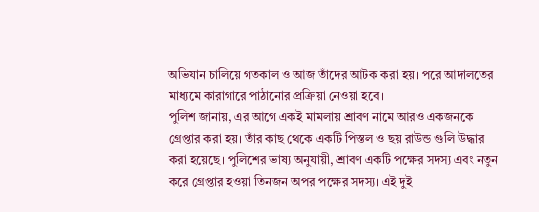অভিযান চালিয়ে গতকাল ও আজ তাঁদের আটক করা হয়। পরে আদালতের মাধ্যমে কারাগারে পাঠানোর প্রক্রিয়া নেওয়া হবে।
পুলিশ জানায়, এর আগে একই মামলায় শ্রাবণ নামে আরও একজনকে গ্রেপ্তার করা হয়। তাঁর কাছ থেকে একটি পিস্তল ও ছয় রাউন্ড গুলি উদ্ধার করা হয়েছে। পুলিশের ভাষ্য অনুযায়ী, শ্রাবণ একটি পক্ষের সদস্য এবং নতুন করে গ্রেপ্তার হওয়া তিনজন অপর পক্ষের সদস্য। এই দুই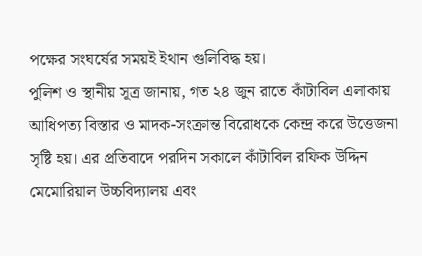পক্ষের সংঘর্ষের সময়ই ইথান গুলিবিদ্ধ হয়।
পুলিশ ও স্থানীয় সূত্র জানায়, গত ২৪ জুন রাতে কাঁটাবিল এলাকায় আধিপত্য বিস্তার ও মাদক-সংক্রান্ত বিরোধকে কেন্দ্র করে উত্তেজনা সৃষ্টি হয়। এর প্রতিবাদে পরদিন সকালে কাঁটাবিল রফিক উদ্দিন মেমোরিয়াল উচ্চবিদ্যালয় এবং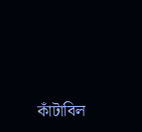কাঁটাবিল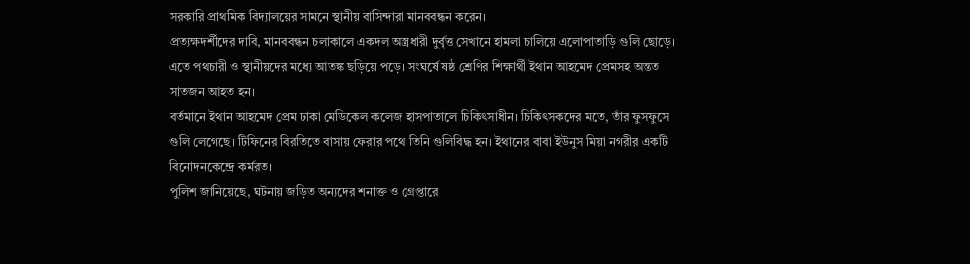সরকারি প্রাথমিক বিদ্যালয়ের সামনে স্থানীয় বাসিন্দারা মানববন্ধন করেন।
প্রত্যক্ষদর্শীদের দাবি, মানববন্ধন চলাকালে একদল অস্ত্রধারী দুর্বৃত্ত সেখানে হামলা চালিয়ে এলোপাতাড়ি গুলি ছোড়ে। এতে পথচারী ও স্থানীয়দের মধ্যে আতঙ্ক ছড়িয়ে পড়ে। সংঘর্ষে ষষ্ঠ শ্রেণির শিক্ষার্থী ইথান আহমেদ প্রেমসহ অন্তত সাতজন আহত হন।
বর্তমানে ইথান আহমেদ প্রেম ঢাকা মেডিকেল কলেজ হাসপাতালে চিকিৎসাধীন। চিকিৎসকদের মতে, তাঁর ফুসফুসে গুলি লেগেছে। টিফিনের বিরতিতে বাসায় ফেরার পথে তিনি গুলিবিদ্ধ হন। ইথানের বাবা ইউনুস মিয়া নগরীর একটি বিনোদনকেন্দ্রে কর্মরত।
পুলিশ জানিয়েছে, ঘটনায় জড়িত অন্যদের শনাক্ত ও গ্রেপ্তারে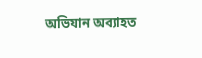অভিযান অব্যাহত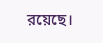রয়েছে।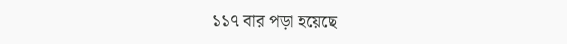১১৭ বার পড়া হয়েছে